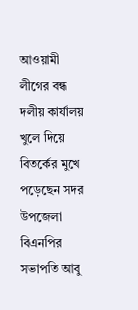আওয়ামী লীগের বন্ধ দলীয় কার্যালয় খুলে দিয়ে বিতর্কের মুখে পড়েছেন সদর উপজেলা বিএনপির সভাপতি আবু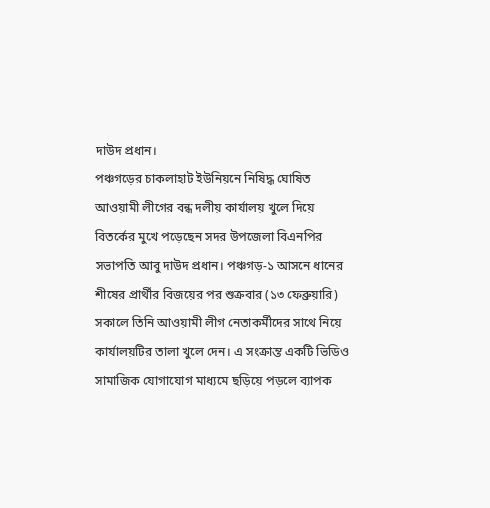দাউদ প্রধান।
পঞ্চগড়ের চাকলাহাট ইউনিয়নে নিষিদ্ধ ঘোষিত আওয়ামী লীগের বন্ধ দলীয় কার্যালয় খুলে দিয়ে বিতর্কের মুখে পড়েছেন সদর উপজেলা বিএনপির সভাপতি আবু দাউদ প্রধান। পঞ্চগড়-১ আসনে ধানের শীষের প্রার্থীর বিজয়ের পর শুক্রবার (১৩ ফেব্রুয়ারি) সকালে তিনি আওয়ামী লীগ নেতাকর্মীদের সাথে নিয়ে কার্যালয়টির তালা খুলে দেন। এ সংক্রান্ত একটি ভিডিও সামাজিক যোগাযোগ মাধ্যমে ছড়িয়ে পড়লে ব্যাপক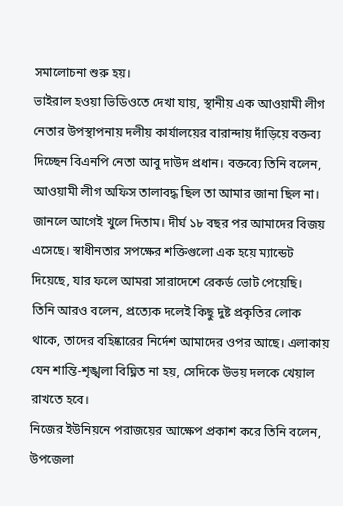সমালোচনা শুরু হয়।
ভাইরাল হওয়া ভিডিওতে দেখা যায়, স্থানীয় এক আওয়ামী লীগ নেতার উপস্থাপনায় দলীয় কার্যালয়ের বারান্দায় দাঁড়িয়ে বক্তব্য দিচ্ছেন বিএনপি নেতা আবু দাউদ প্রধান। বক্তব্যে তিনি বলেন, আওয়ামী লীগ অফিস তালাবদ্ধ ছিল তা আমার জানা ছিল না। জানলে আগেই খুলে দিতাম। দীর্ঘ ১৮ বছর পর আমাদের বিজয় এসেছে। স্বাধীনতার সপক্ষের শক্তিগুলো এক হয়ে ম্যান্ডেট দিয়েছে, যার ফলে আমরা সারাদেশে রেকর্ড ভোট পেয়েছি।
তিনি আরও বলেন, প্রত্যেক দলেই কিছু দুষ্ট প্রকৃতির লোক থাকে, তাদের বহিষ্কারের নির্দেশ আমাদের ওপর আছে। এলাকায় যেন শান্তি-শৃঙ্খলা বিঘ্নিত না হয়, সেদিকে উভয় দলকে খেয়াল রাখতে হবে।
নিজের ইউনিয়নে পরাজয়ের আক্ষেপ প্রকাশ করে তিনি বলেন, উপজেলা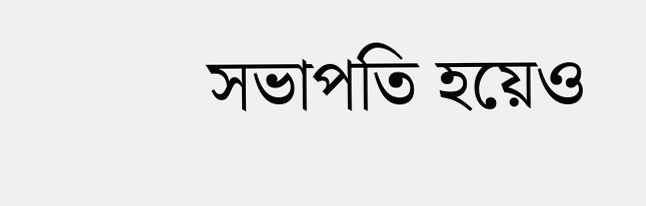সভাপতি হয়েও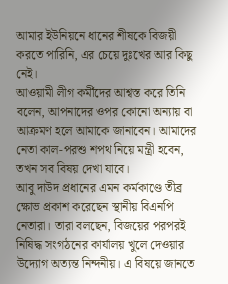আমার ইউনিয়নে ধানের শীষকে বিজয়ী করতে পারিনি, এর চেয়ে দুঃখের আর কিছু নেই।
আওয়ামী লীগ কর্মীদের আশ্বস্ত করে তিনি বলেন, আপনাদের ওপর কোনো অন্যায় বা আক্রমণ হলে আমাকে জানাবেন। আমাদের নেতা কাল-পরশু শপথ নিয়ে মন্ত্রী হবেন, তখন সব বিষয় দেখা যাবে।
আবু দাউদ প্রধানের এমন কর্মকাণ্ডে তীব্র ক্ষোভ প্রকাশ করেছেন স্থানীয় বিএনপি নেতারা। তারা বলছেন, বিজয়ের পরপরই নিষিদ্ধ সংগঠনের কার্যালয় খুলে দেওয়ার উদ্যোগ অত্যন্ত নিন্দনীয়। এ বিষয়ে জানতে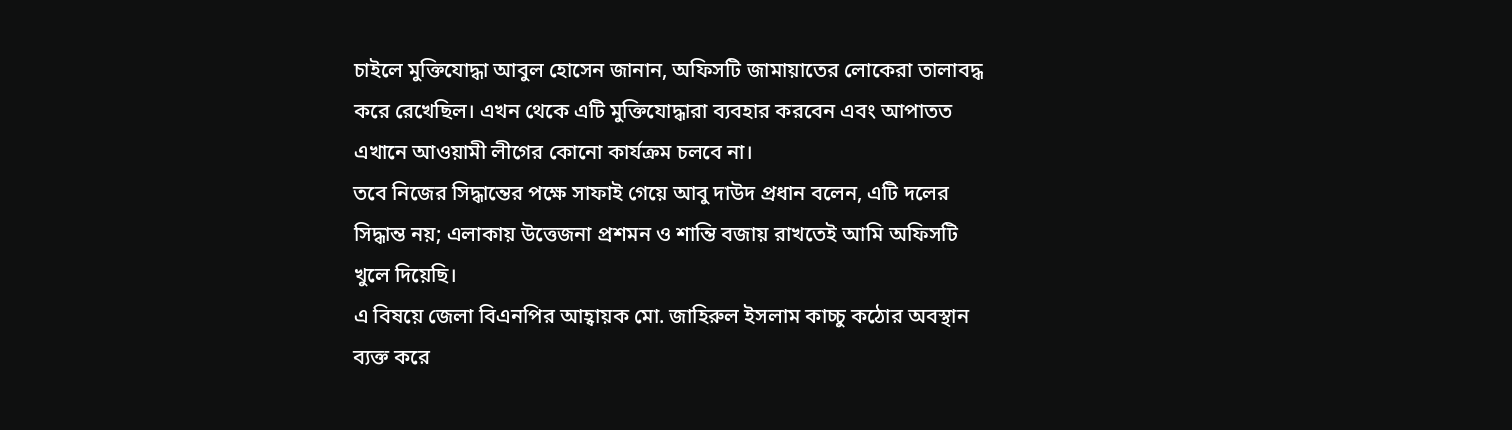চাইলে মুক্তিযোদ্ধা আবুল হোসেন জানান, অফিসটি জামায়াতের লোকেরা তালাবদ্ধ করে রেখেছিল। এখন থেকে এটি মুক্তিযোদ্ধারা ব্যবহার করবেন এবং আপাতত এখানে আওয়ামী লীগের কোনো কার্যক্রম চলবে না।
তবে নিজের সিদ্ধান্তের পক্ষে সাফাই গেয়ে আবু দাউদ প্রধান বলেন, এটি দলের সিদ্ধান্ত নয়; এলাকায় উত্তেজনা প্রশমন ও শান্তি বজায় রাখতেই আমি অফিসটি খুলে দিয়েছি।
এ বিষয়ে জেলা বিএনপির আহ্বায়ক মো. জাহিরুল ইসলাম কাচ্চু কঠোর অবস্থান ব্যক্ত করে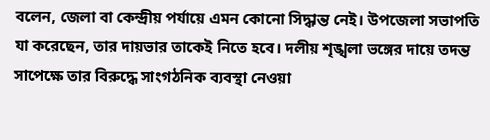বলেন, জেলা বা কেন্দ্রীয় পর্যায়ে এমন কোনো সিদ্ধান্ত নেই। উপজেলা সভাপতি যা করেছেন, তার দায়ভার তাকেই নিতে হবে। দলীয় শৃঙ্খলা ভঙ্গের দায়ে তদন্ত সাপেক্ষে তার বিরুদ্ধে সাংগঠনিক ব্যবস্থা নেওয়া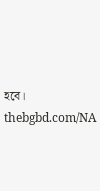হবে।
thebgbd.com/NA